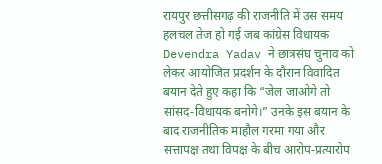रायपुर छत्तीसगढ़ की राजनीति में उस समय हलचल तेज हो गई जब कांग्रेस विधायक Devendra Yadav ने छात्रसंघ चुनाव को लेकर आयोजित प्रदर्शन के दौरान विवादित बयान देते हुए कहा कि “जेल जाओगे तो सांसद-विधायक बनोगे।” उनके इस बयान के बाद राजनीतिक माहौल गरमा गया और सत्तापक्ष तथा विपक्ष के बीच आरोप-प्रत्यारोप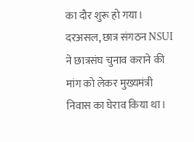का दौर शुरू हो गया। दरअसल, छात्र संगठन NSUI ने छात्रसंघ चुनाव कराने की मांग को लेकर मुख्यमंत्री निवास का घेराव किया था।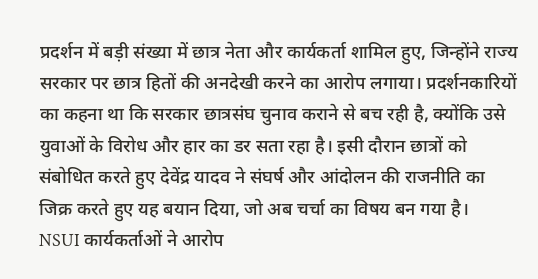प्रदर्शन में बड़ी संख्या में छात्र नेता और कार्यकर्ता शामिल हुए, जिन्होंने राज्य सरकार पर छात्र हितों की अनदेखी करने का आरोप लगाया। प्रदर्शनकारियों का कहना था कि सरकार छात्रसंघ चुनाव कराने से बच रही है, क्योंकि उसे युवाओं के विरोध और हार का डर सता रहा है। इसी दौरान छात्रों को संबोधित करते हुए देवेंद्र यादव ने संघर्ष और आंदोलन की राजनीति का जिक्र करते हुए यह बयान दिया, जो अब चर्चा का विषय बन गया है।
NSUI कार्यकर्ताओं ने आरोप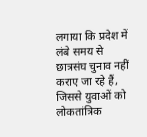लगाया कि प्रदेश में लंबे समय से छात्रसंघ चुनाव नहीं कराए जा रहे हैं, जिससे युवाओं को लोकतांत्रिक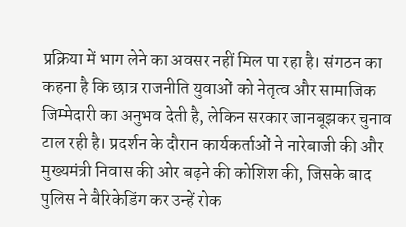प्रक्रिया में भाग लेने का अवसर नहीं मिल पा रहा है। संगठन का कहना है कि छात्र राजनीति युवाओं को नेतृत्व और सामाजिक जिम्मेदारी का अनुभव देती है, लेकिन सरकार जानबूझकर चुनाव टाल रही है। प्रदर्शन के दौरान कार्यकर्ताओं ने नारेबाजी की और मुख्यमंत्री निवास की ओर बढ़ने की कोशिश की, जिसके बाद पुलिस ने बैरिकेडिंग कर उन्हें रोक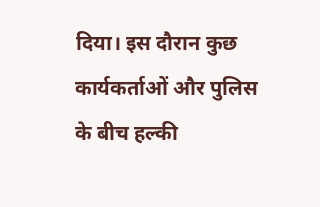दिया। इस दौरान कुछ कार्यकर्ताओं और पुलिस के बीच हल्की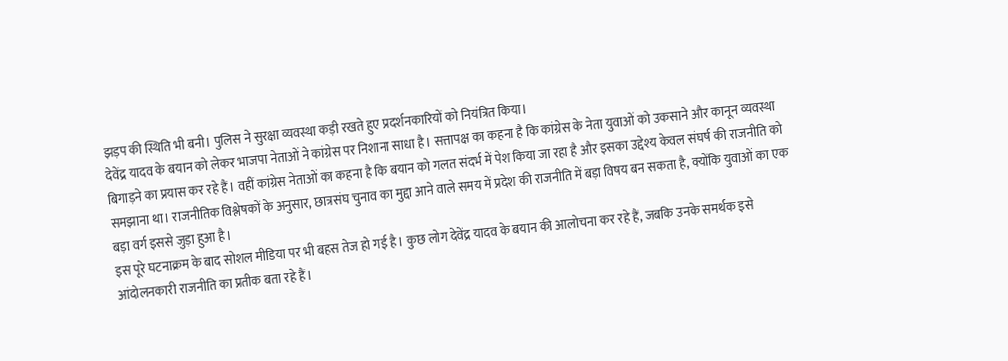झड़प की स्थिति भी बनी। पुलिस ने सुरक्षा व्यवस्था कड़ी रखते हुए प्रदर्शनकारियों को नियंत्रित किया।
देवेंद्र यादव के बयान को लेकर भाजपा नेताओं ने कांग्रेस पर निशाना साधा है। सत्तापक्ष का कहना है कि कांग्रेस के नेता युवाओं को उकसाने और कानून व्यवस्था बिगाड़ने का प्रयास कर रहे हैं। वहीं कांग्रेस नेताओं का कहना है कि बयान को गलत संदर्भ में पेश किया जा रहा है और इसका उद्देश्य केवल संघर्ष की राजनीति को समझाना था। राजनीतिक विश्लेषकों के अनुसार, छात्रसंघ चुनाव का मुद्दा आने वाले समय में प्रदेश की राजनीति में बड़ा विषय बन सकता है, क्योंकि युवाओं का एक बड़ा वर्ग इससे जुड़ा हुआ है।
इस पूरे घटनाक्रम के बाद सोशल मीडिया पर भी बहस तेज हो गई है। कुछ लोग देवेंद्र यादव के बयान की आलोचना कर रहे हैं, जबकि उनके समर्थक इसे आंदोलनकारी राजनीति का प्रतीक बता रहे हैं।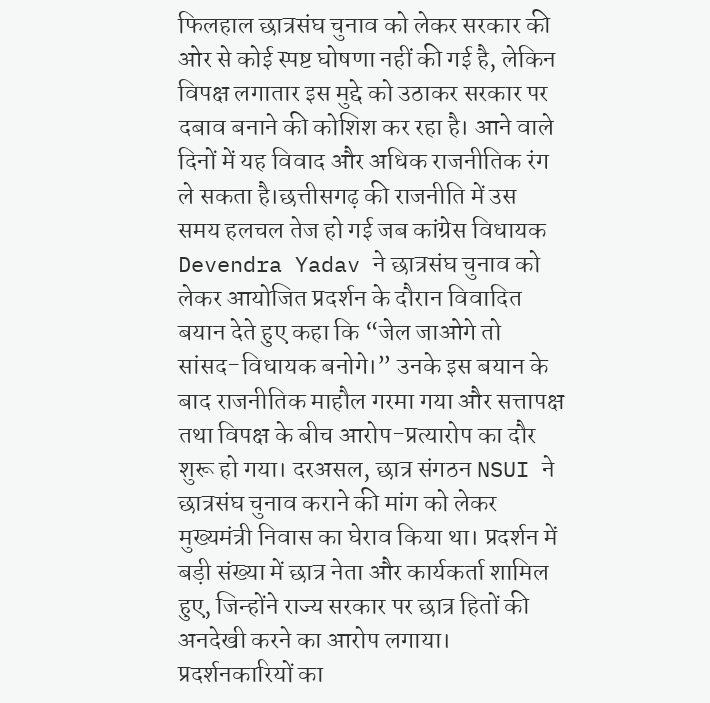फिलहाल छात्रसंघ चुनाव को लेकर सरकार की ओर से कोई स्पष्ट घोषणा नहीं की गई है, लेकिन विपक्ष लगातार इस मुद्दे को उठाकर सरकार पर दबाव बनाने की कोशिश कर रहा है। आने वाले दिनों में यह विवाद और अधिक राजनीतिक रंग ले सकता है।छत्तीसगढ़ की राजनीति में उस समय हलचल तेज हो गई जब कांग्रेस विधायक Devendra Yadav ने छात्रसंघ चुनाव को लेकर आयोजित प्रदर्शन के दौरान विवादित बयान देते हुए कहा कि “जेल जाओगे तो सांसद-विधायक बनोगे।” उनके इस बयान के बाद राजनीतिक माहौल गरमा गया और सत्तापक्ष तथा विपक्ष के बीच आरोप-प्रत्यारोप का दौर शुरू हो गया। दरअसल, छात्र संगठन NSUI ने छात्रसंघ चुनाव कराने की मांग को लेकर मुख्यमंत्री निवास का घेराव किया था। प्रदर्शन में बड़ी संख्या में छात्र नेता और कार्यकर्ता शामिल हुए, जिन्होंने राज्य सरकार पर छात्र हितों की अनदेखी करने का आरोप लगाया। प्रदर्शनकारियों का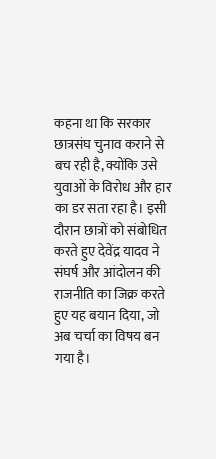कहना था कि सरकार छात्रसंघ चुनाव कराने से बच रही है, क्योंकि उसे युवाओं के विरोध और हार का डर सता रहा है। इसी दौरान छात्रों को संबोधित करते हुए देवेंद्र यादव ने संघर्ष और आंदोलन की राजनीति का जिक्र करते हुए यह बयान दिया, जो अब चर्चा का विषय बन गया है।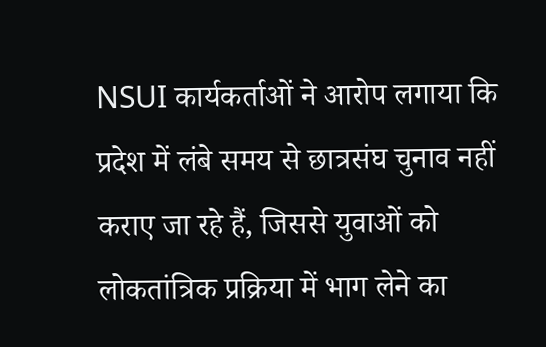NSUI कार्यकर्ताओं ने आरोप लगाया कि प्रदेश में लंबे समय से छात्रसंघ चुनाव नहीं कराए जा रहे हैं, जिससे युवाओं को लोकतांत्रिक प्रक्रिया में भाग लेने का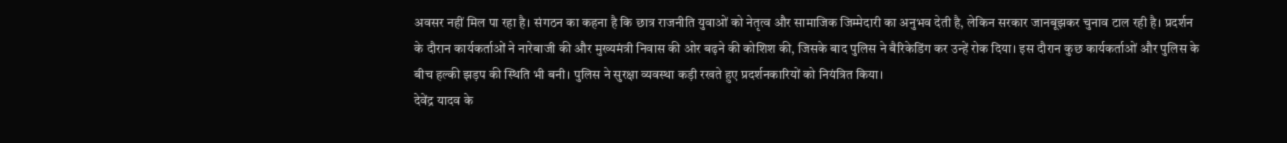अवसर नहीं मिल पा रहा है। संगठन का कहना है कि छात्र राजनीति युवाओं को नेतृत्व और सामाजिक जिम्मेदारी का अनुभव देती है, लेकिन सरकार जानबूझकर चुनाव टाल रही है। प्रदर्शन के दौरान कार्यकर्ताओं ने नारेबाजी की और मुख्यमंत्री निवास की ओर बढ़ने की कोशिश की, जिसके बाद पुलिस ने बैरिकेडिंग कर उन्हें रोक दिया। इस दौरान कुछ कार्यकर्ताओं और पुलिस के बीच हल्की झड़प की स्थिति भी बनी। पुलिस ने सुरक्षा व्यवस्था कड़ी रखते हुए प्रदर्शनकारियों को नियंत्रित किया।
देवेंद्र यादव के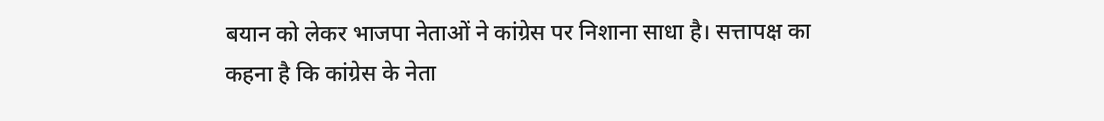बयान को लेकर भाजपा नेताओं ने कांग्रेस पर निशाना साधा है। सत्तापक्ष का कहना है कि कांग्रेस के नेता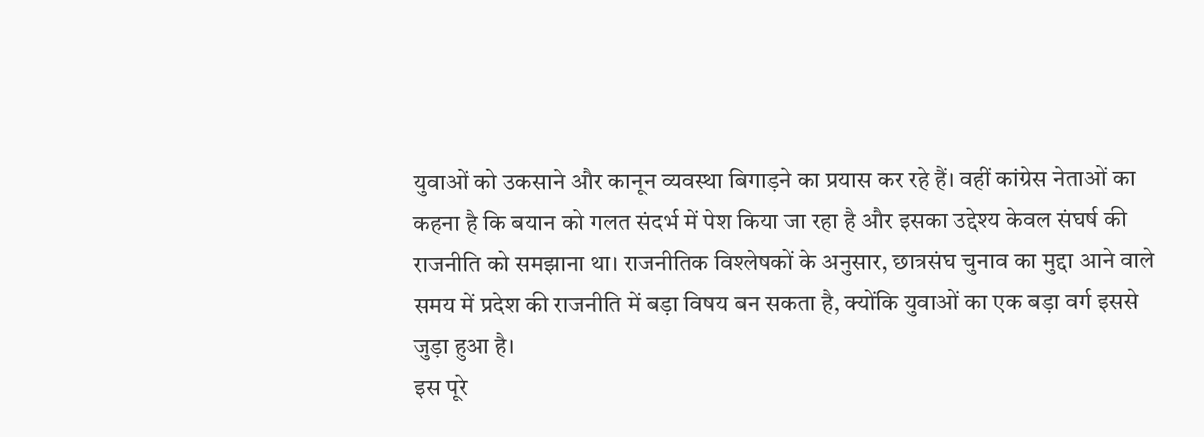युवाओं को उकसाने और कानून व्यवस्था बिगाड़ने का प्रयास कर रहे हैं। वहीं कांग्रेस नेताओं का कहना है कि बयान को गलत संदर्भ में पेश किया जा रहा है और इसका उद्देश्य केवल संघर्ष की राजनीति को समझाना था। राजनीतिक विश्लेषकों के अनुसार, छात्रसंघ चुनाव का मुद्दा आने वाले समय में प्रदेश की राजनीति में बड़ा विषय बन सकता है, क्योंकि युवाओं का एक बड़ा वर्ग इससे जुड़ा हुआ है।
इस पूरे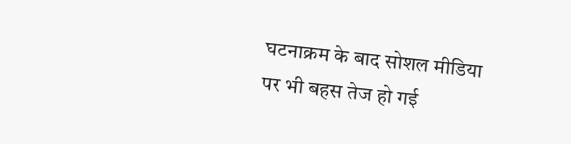घटनाक्रम के बाद सोशल मीडिया पर भी बहस तेज हो गई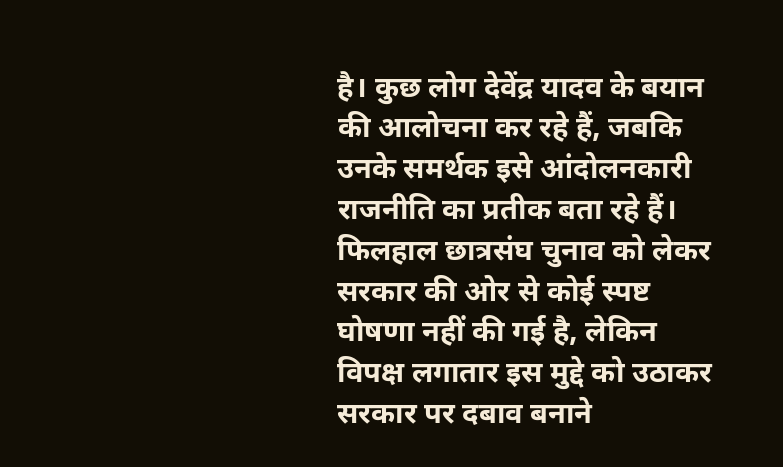है। कुछ लोग देवेंद्र यादव के बयान की आलोचना कर रहे हैं, जबकि उनके समर्थक इसे आंदोलनकारी राजनीति का प्रतीक बता रहे हैं। फिलहाल छात्रसंघ चुनाव को लेकर सरकार की ओर से कोई स्पष्ट घोषणा नहीं की गई है, लेकिन विपक्ष लगातार इस मुद्दे को उठाकर सरकार पर दबाव बनाने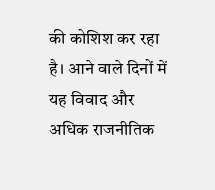की कोशिश कर रहा है। आने वाले दिनों में यह विवाद और अधिक राजनीतिक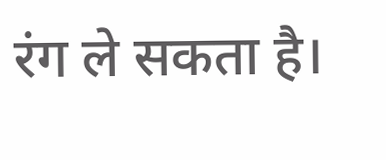रंग ले सकता है।